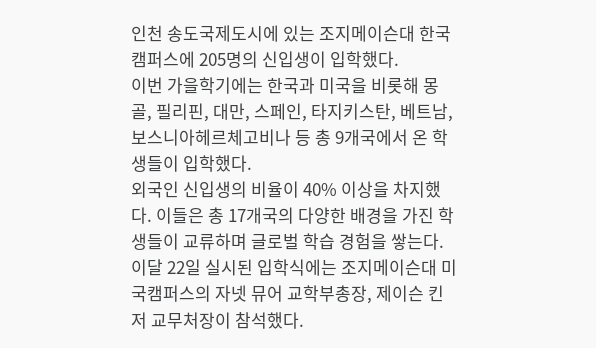인천 송도국제도시에 있는 조지메이슨대 한국캠퍼스에 205명의 신입생이 입학했다.
이번 가을학기에는 한국과 미국을 비롯해 몽골, 필리핀, 대만, 스페인, 타지키스탄, 베트남, 보스니아헤르체고비나 등 총 9개국에서 온 학생들이 입학했다.
외국인 신입생의 비율이 40% 이상을 차지했다. 이들은 총 17개국의 다양한 배경을 가진 학생들이 교류하며 글로벌 학습 경험을 쌓는다.
이달 22일 실시된 입학식에는 조지메이슨대 미국캠퍼스의 자넷 뮤어 교학부총장, 제이슨 킨저 교무처장이 참석했다.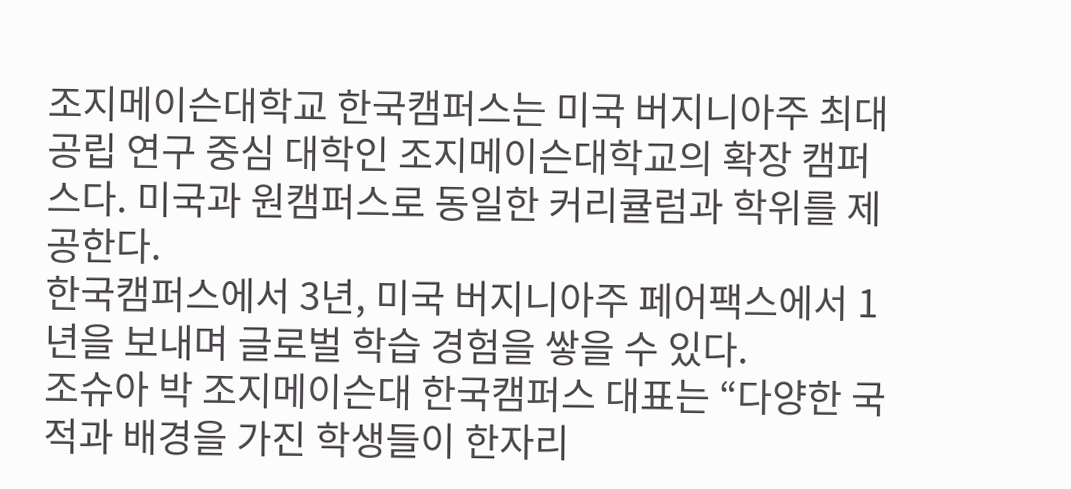조지메이슨대학교 한국캠퍼스는 미국 버지니아주 최대 공립 연구 중심 대학인 조지메이슨대학교의 확장 캠퍼스다. 미국과 원캠퍼스로 동일한 커리큘럼과 학위를 제공한다.
한국캠퍼스에서 3년, 미국 버지니아주 페어팩스에서 1년을 보내며 글로벌 학습 경험을 쌓을 수 있다.
조슈아 박 조지메이슨대 한국캠퍼스 대표는 “다양한 국적과 배경을 가진 학생들이 한자리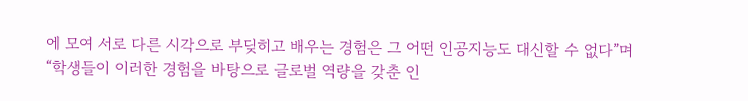에 모여 서로 다른 시각으로 부딪히고 배우는 경험은 그 어떤 인공지능도 대신할 수 없다”며 “학생들이 이러한 경험을 바탕으로 글로벌 역량을 갖춘 인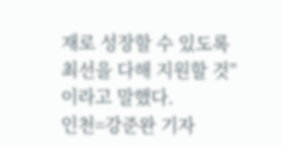재로 성장할 수 있도록 최선을 다해 지원할 것”이라고 말했다.
인천=강준완 기자